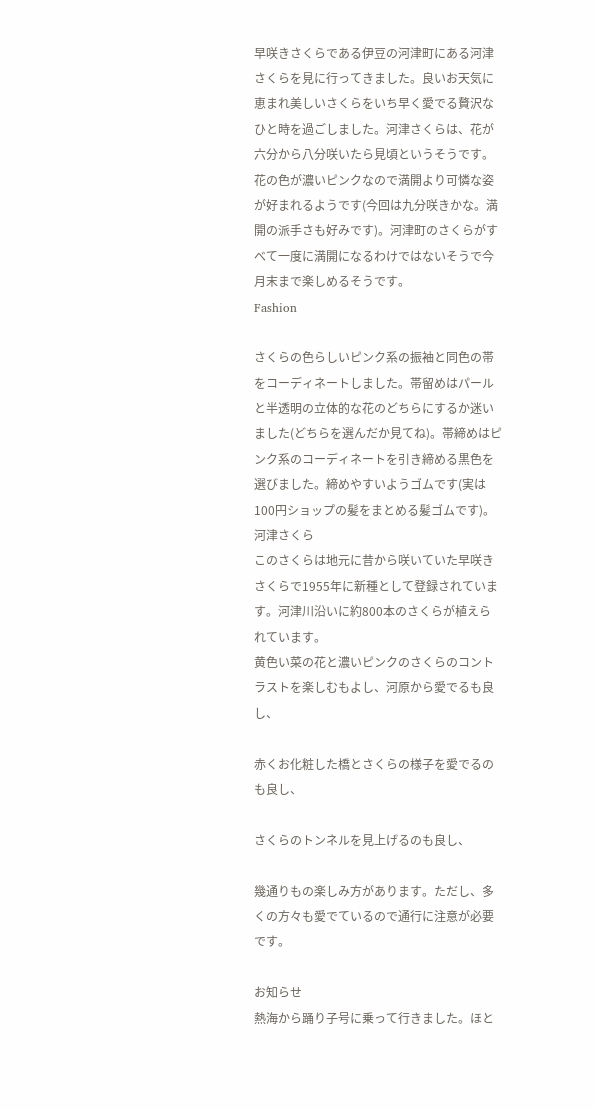早咲きさくらである伊豆の河津町にある河津さくらを見に行ってきました。良いお天気に恵まれ美しいさくらをいち早く愛でる贅沢なひと時を過ごしました。河津さくらは、花が六分から八分咲いたら見頃というそうです。花の色が濃いピンクなので満開より可憐な姿が好まれるようです(今回は九分咲きかな。満開の派手さも好みです)。河津町のさくらがすべて一度に満開になるわけではないそうで今月末まで楽しめるそうです。
Fashion

さくらの色らしいピンク系の振袖と同色の帯をコーディネートしました。帯留めはパールと半透明の立体的な花のどちらにするか迷いました(どちらを選んだか見てね)。帯締めはピンク系のコーディネートを引き締める黒色を選びました。締めやすいようゴムです(実は100円ショップの髪をまとめる髪ゴムです)。
河津さくら
このさくらは地元に昔から咲いていた早咲きさくらで1955年に新種として登録されています。河津川沿いに約800本のさくらが植えられています。
黄色い菜の花と濃いピンクのさくらのコントラストを楽しむもよし、河原から愛でるも良し、

赤くお化粧した橋とさくらの様子を愛でるのも良し、

さくらのトンネルを見上げるのも良し、

幾通りもの楽しみ方があります。ただし、多くの方々も愛でているので通行に注意が必要です。

お知らせ
熱海から踊り子号に乗って行きました。ほと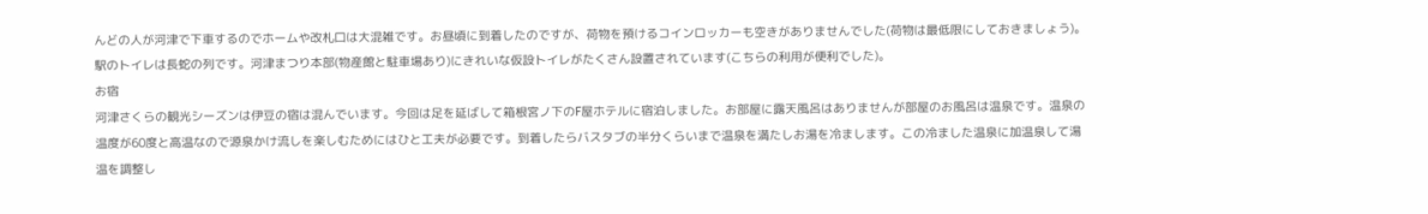んどの人が河津で下車するのでホームや改札口は大混雑です。お昼頃に到着したのですが、荷物を預けるコインロッカーも空きがありませんでした(荷物は最低限にしておきましょう)。
駅のトイレは長蛇の列です。河津まつり本部(物産館と駐車場あり)にきれいな仮設トイレがたくさん設置されています(こちらの利用が便利でした)。
お宿
河津さくらの観光シーズンは伊豆の宿は混んでいます。今回は足を延ばして箱根宮ノ下のF屋ホテルに宿泊しました。お部屋に露天風呂はありませんが部屋のお風呂は温泉です。温泉の温度が60度と高温なので源泉かけ流しを楽しむためにはひと工夫が必要です。到着したらバスタブの半分くらいまで温泉を満たしお湯を冷まします。この冷ました温泉に加温泉して湯温を調整し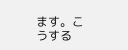ます。こうする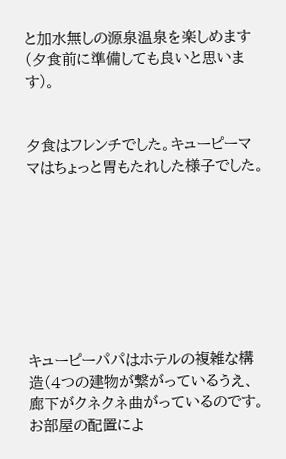と加水無しの源泉温泉を楽しめます(夕食前に準備しても良いと思います)。


夕食はフレンチでした。キューピーママはちょっと胃もたれした様子でした。








キューピーパパはホテルの複雑な構造(4つの建物が繋がっているうえ、廊下がクネクネ曲がっているのです。お部屋の配置によ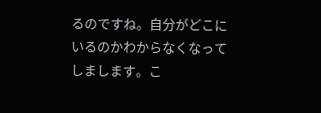るのですね。自分がどこにいるのかわからなくなってしまします。こ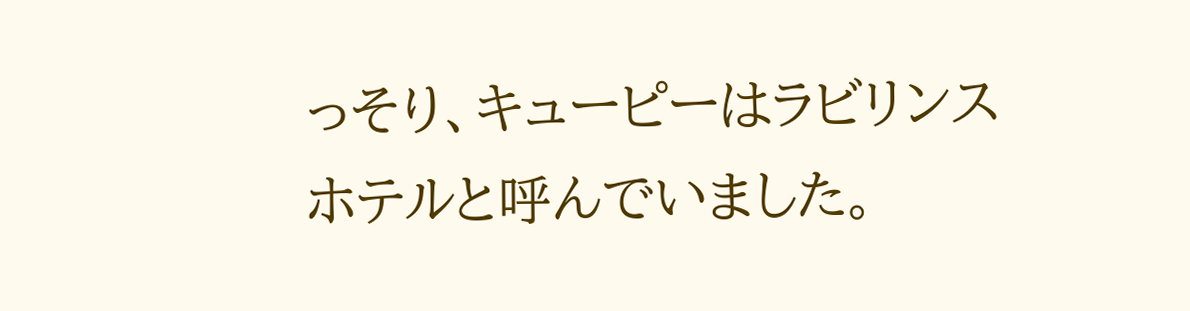っそり、キューピーはラビリンスホテルと呼んでいました。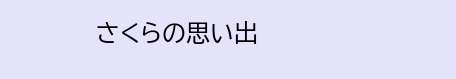さくらの思い出